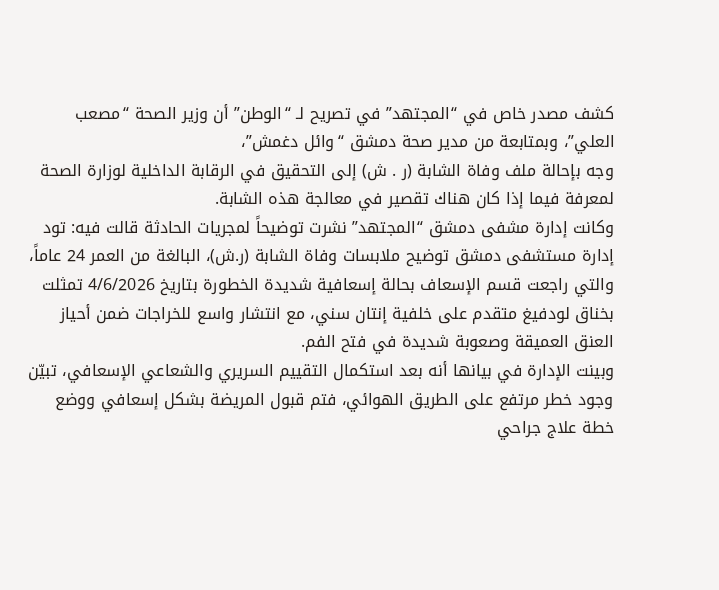كشف مصدر خاص في “المجتهد” في تصريح لـ “الوطن” أن وزير الصحة “مصعب العلي”، وبمتابعة من مدير صحة دمشق “وائل دغمش”،
وجه بإحالة ملف وفاة الشابة (ر . ش) إلى التحقيق في الرقابة الداخلية لوزارة الصحة لمعرفة فيما إذا كان هناك تقصير في معالجة هذه الشابة.
وكانت إدارة مشفى دمشق “المجتهد” نشرت توضيحاً لمجريات الحادثة قالت فيه: تود إدارة مستشفى دمشق توضيح ملابسات وفاة الشابة (ر.ش)، البالغة من العمر 24 عاماً، والتي راجعت قسم الإسعاف بحالة إسعافية شديدة الخطورة بتاريخ 4/6/2026 تمثلت بخناق لودفيغ متقدم على خلفية إنتان سني، مع انتشار واسع للخراجات ضمن أحياز العنق العميقة وصعوبة شديدة في فتح الفم.
وبينت الإدارة في بيانها أنه بعد استكمال التقييم السريري والشعاعي الإسعافي، تبيّن وجود خطر مرتفع على الطريق الهوائي، فتم قبول المريضة بشكل إسعافي ووضع خطة علاج جراحي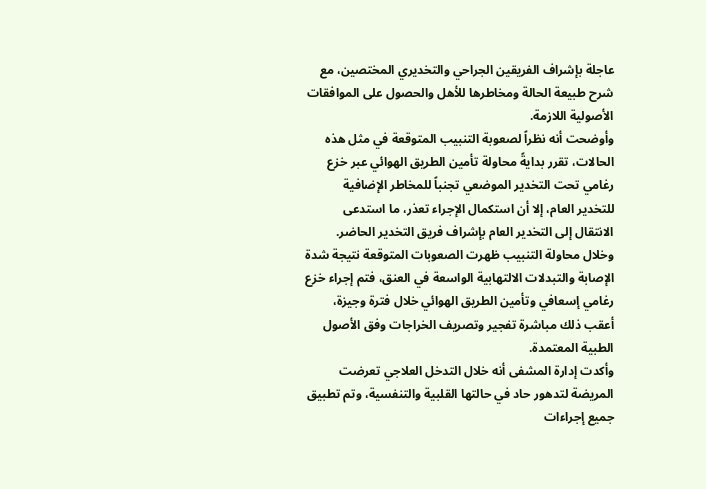عاجلة بإشراف الفريقين الجراحي والتخديري المختصين، مع شرح طبيعة الحالة ومخاطرها للأهل والحصول على الموافقات الأصولية اللازمة.
وأوضحت أنه نظراً لصعوبة التنبيب المتوقعة في مثل هذه الحالات، تقرر بدايةً محاولة تأمين الطريق الهوائي عبر خزع رغامي تحت التخدير الموضعي تجنباً للمخاطر الإضافية للتخدير العام، إلا أن استكمال الإجراء تعذر، ما استدعى الانتقال إلى التخدير العام بإشراف فريق التخدير الحاضر. وخلال محاولة التنبيب ظهرت الصعوبات المتوقعة نتيجة شدة الإصابة والتبدلات الالتهابية الواسعة في العنق، فتم إجراء خزع رغامي إسعافي وتأمين الطريق الهوائي خلال فترة وجيزة، أعقب ذلك مباشرة تفجير وتصريف الخراجات وفق الأصول الطبية المعتمدة.
وأكدت إدارة المشفى أنه خلال التدخل العلاجي تعرضت المريضة لتدهور حاد في حالتها القلبية والتنفسية، وتم تطبيق جميع إجراءات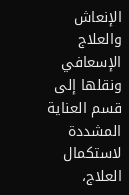الإنعاش والعلاج الإسعافي ونقلها إلى قسم العناية المشددة لاستكمال العلاج،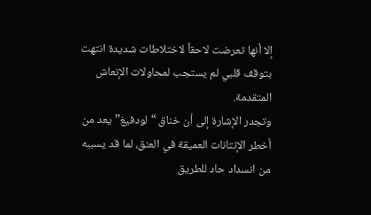إلا أنها تعرضت لاحقاً لاختلاطات شديدة انتهت بتوقف قلبي لم يستجب لمحاولات الإنعاش المتقدمة.
وتجدر الإشارة إلى أن خناق “لودفيغ” يعد من أخطر الإنتانات العميقة في العنق، لما قد يسببه من انسداد حاد للطريق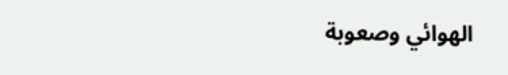الهوائي وصعوبة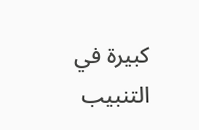كبيرة في التنبيب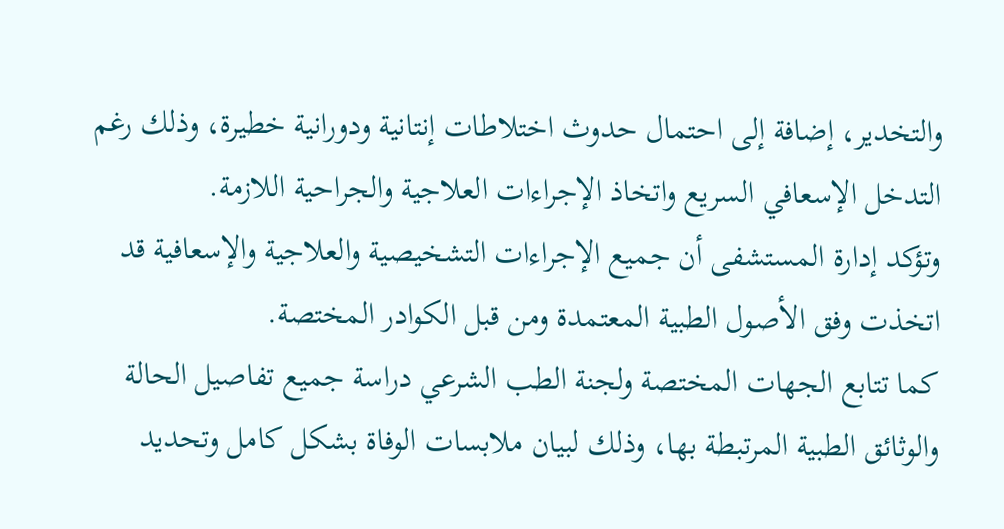والتخدير، إضافة إلى احتمال حدوث اختلاطات إنتانية ودورانية خطيرة، وذلك رغم التدخل الإسعافي السريع واتخاذ الإجراءات العلاجية والجراحية اللازمة.
وتؤكد إدارة المستشفى أن جميع الإجراءات التشخيصية والعلاجية والإسعافية قد اتخذت وفق الأصول الطبية المعتمدة ومن قبل الكوادر المختصة.
كما تتابع الجهات المختصة ولجنة الطب الشرعي دراسة جميع تفاصيل الحالة والوثائق الطبية المرتبطة بها، وذلك لبيان ملابسات الوفاة بشكل كامل وتحديد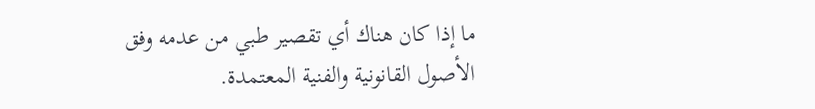ما إذا كان هناك أي تقصير طبي من عدمه وفق الأصول القانونية والفنية المعتمدة.